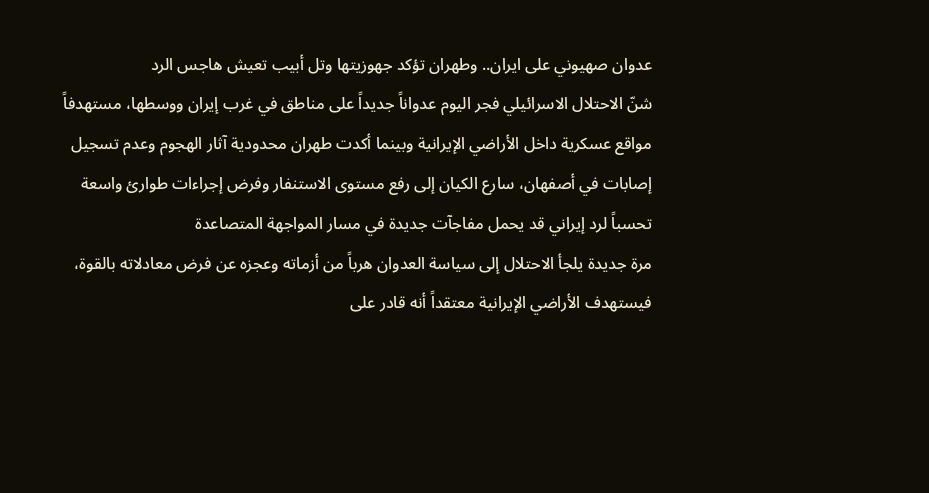عدوان صهيوني على ايران.. وطهران تؤكد جهوزيتها وتل أبيب تعيش هاجس الرد
شنّ الاحتلال الاسرائيلي فجر اليوم عدواناً جديداً على مناطق في غرب إيران ووسطها، مستهدفاً مواقع عسكرية داخل الأراضي الإيرانية وبينما أكدت طهران محدودية آثار الهجوم وعدم تسجيل إصابات في أصفهان، سارع الكيان إلى رفع مستوى الاستنفار وفرض إجراءات طوارئ واسعة تحسباً لرد إيراني قد يحمل مفاجآت جديدة في مسار المواجهة المتصاعدة
مرة جديدة يلجأ الاحتلال إلى سياسة العدوان هرباً من أزماته وعجزه عن فرض معادلاته بالقوة، فيستهدف الأراضي الإيرانية معتقداً أنه قادر على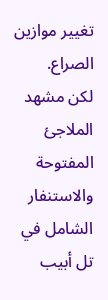تغيير موازين الصراع.
لكن مشهد الملاجئ المفتوحة والاستنفار الشامل في تل أبيب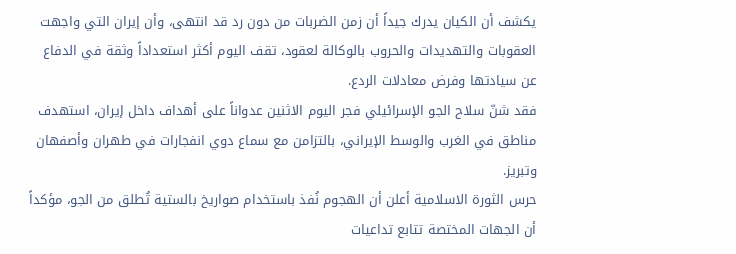يكشف أن الكيان يدرك جيداً أن زمن الضربات من دون رد قد انتهى، وأن إيران التي واجهت العقوبات والتهديدات والحروب بالوكالة لعقود، تقف اليوم أكثر استعداداً وثقة في الدفاع عن سيادتها وفرض معادلات الردع.
فقد شنّ سلاح الجو الإسرائيلي فجر اليوم الاثنين عدواناً على أهداف داخل إيران، استهدف مناطق في الغرب والوسط الإيراني، بالتزامن مع سماع دوي انفجارات في طهران وأصفهان وتبريز.
حرس الثورة الاسلامية أعلن أن الهجوم نُفذ باستخدام صواريخ بالستية تُطلق من الجو، مؤكداً أن الجهات المختصة تتابع تداعيات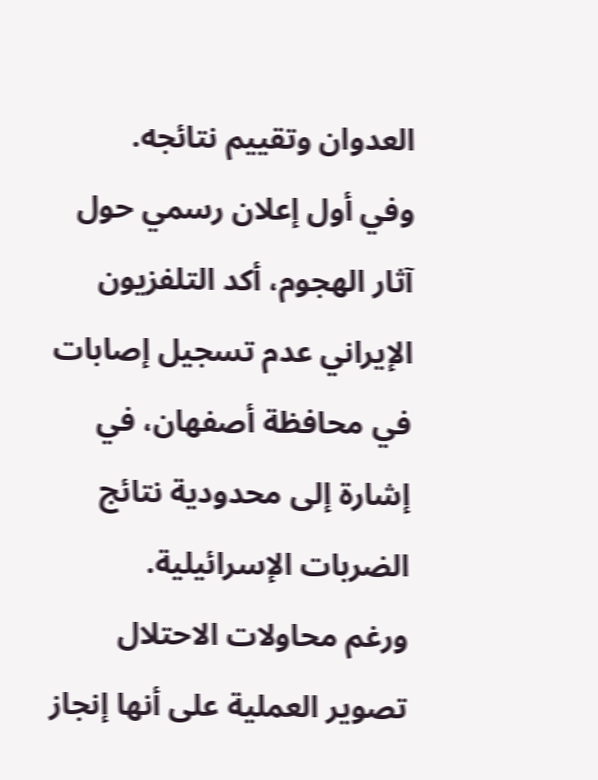العدوان وتقييم نتائجه.
وفي أول إعلان رسمي حول آثار الهجوم، أكد التلفزيون الإيراني عدم تسجيل إصابات في محافظة أصفهان، في إشارة إلى محدودية نتائج الضربات الإسرائيلية.
ورغم محاولات الاحتلال تصوير العملية على أنها إنجاز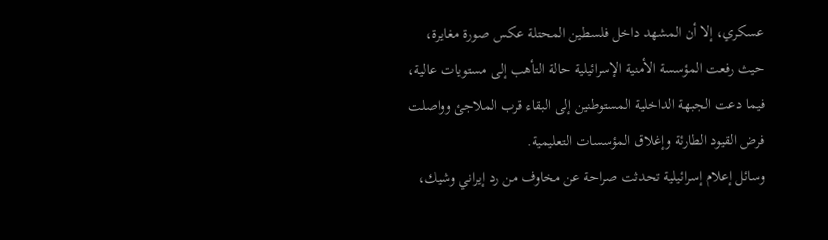عسكري، إلا أن المشهد داخل فلسطين المحتلة عكس صورة مغايرة، حيث رفعت المؤسسة الأمنية الإسرائيلية حالة التأهب إلى مستويات عالية، فيما دعت الجبهة الداخلية المستوطنين إلى البقاء قرب الملاجئ وواصلت فرض القيود الطارئة وإغلاق المؤسسات التعليمية.
وسائل إعلام إسرائيلية تحدثت صراحة عن مخاوف من رد إيراني وشيك،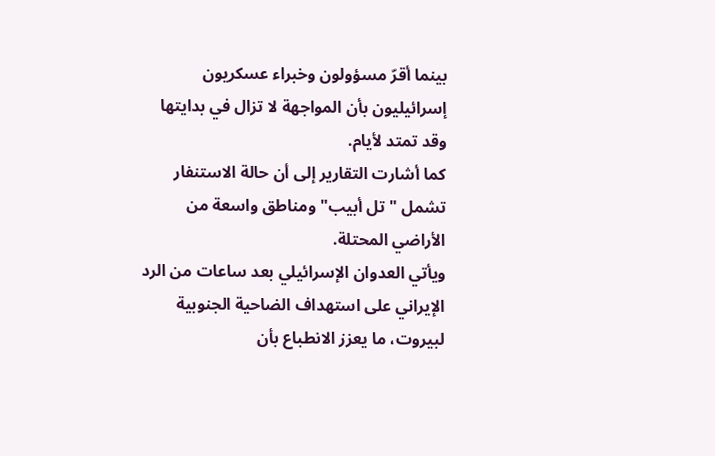بينما أقرّ مسؤولون وخبراء عسكريون إسرائيليون بأن المواجهة لا تزال في بدايتها وقد تمتد لأيام.
كما أشارت التقارير إلى أن حالة الاستنفار تشمل "تل أبيب" ومناطق واسعة من الأراضي المحتلة.
ويأتي العدوان الإسرائيلي بعد ساعات من الرد الإيراني على استهداف الضاحية الجنوبية لبيروت، ما يعزز الانطباع بأن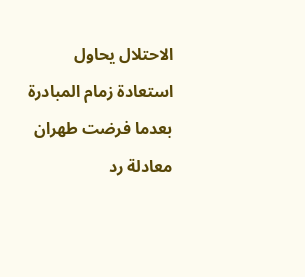الاحتلال يحاول استعادة زمام المبادرة بعدما فرضت طهران معادلة رد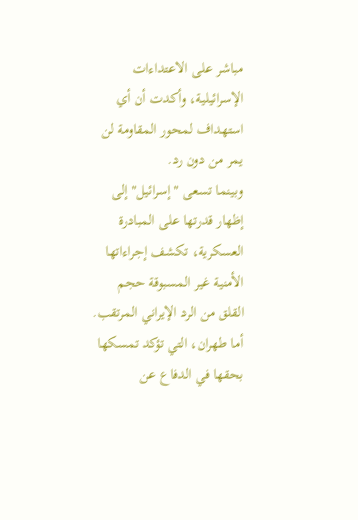مباشر على الاعتداءات الإسرائيلية، وأكدت أن أي استهداف لمحور المقاومة لن يمر من دون رد.
وبينما تسعى "إسرائيل" إلى إظهار قدرتها على المبادرة العسكرية، تكشف إجراءاتها الأمنية غير المسبوقة حجم القلق من الرد الإيراني المرتقب.
أما طهران، التي تؤكد تمسكها بحقها في الدفاع عن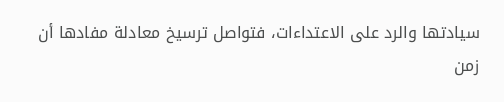سيادتها والرد على الاعتداءات، فتواصل ترسيخ معادلة مفادها أن زمن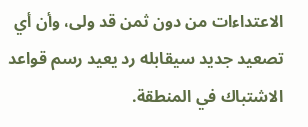الاعتداءات من دون ثمن قد ولى، وأن أي تصعيد جديد سيقابله رد يعيد رسم قواعد الاشتباك في المنطقة.